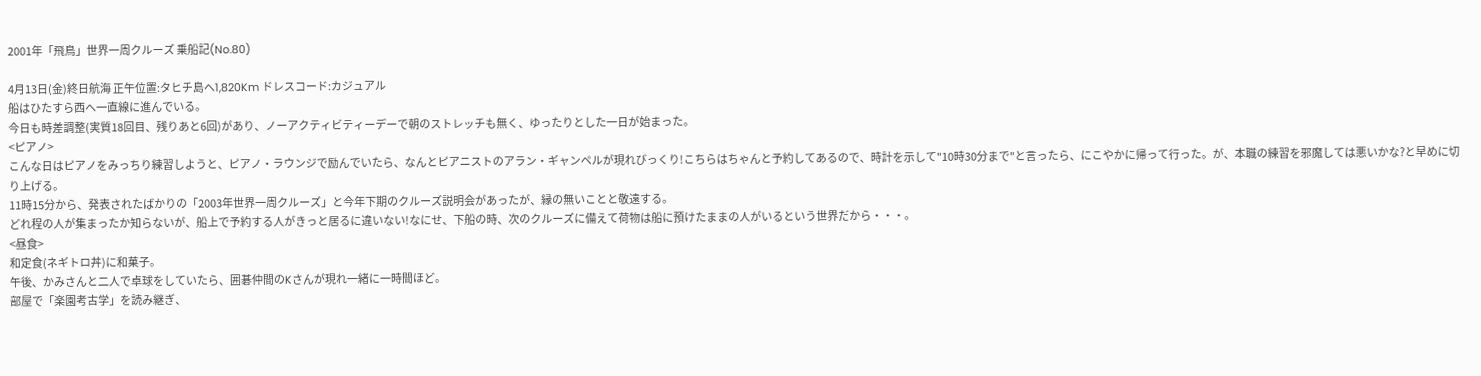2001年「飛鳥」世界一周クルーズ 乗船記(No.80)

4月13日(金)終日航海 正午位置:タヒチ島へ1,820Km ドレスコード:カジュアル
船はひたすら西へ一直線に進んでいる。
今日も時差調整(実質18回目、残りあと6回)があり、ノーアクティビティーデーで朝のストレッチも無く、ゆったりとした一日が始まった。
<ピアノ>
こんな日はピアノをみっちり練習しようと、ピアノ・ラウンジで励んでいたら、なんとピアニストのアラン・ギャンペルが現れびっくり!こちらはちゃんと予約してあるので、時計を示して"10時30分まで"と言ったら、にこやかに帰って行った。が、本職の練習を邪魔しては悪いかな?と早めに切り上げる。
11時15分から、発表されたばかりの「2003年世界一周クルーズ」と今年下期のクルーズ説明会があったが、縁の無いことと敬遠する。
どれ程の人が集まったか知らないが、船上で予約する人がきっと居るに違いない!なにせ、下船の時、次のクルーズに備えて荷物は船に預けたままの人がいるという世界だから・・・。
<昼食>
和定食(ネギトロ丼)に和菓子。
午後、かみさんと二人で卓球をしていたら、囲碁仲間のKさんが現れ一緒に一時間ほど。
部屋で「楽園考古学」を読み継ぎ、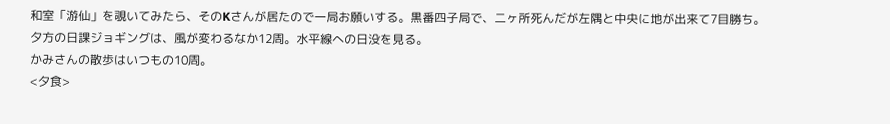和室「游仙」を覗いてみたら、そのKさんが居たので一局お願いする。黒番四子局で、二ヶ所死んだが左隅と中央に地が出来て7目勝ち。
夕方の日課ジョギングは、風が変わるなか12周。水平線への日没を見る。
かみさんの散歩はいつもの10周。
<夕食>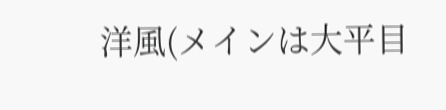洋風(メインは大平目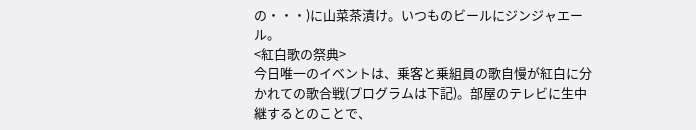の・・・)に山菜茶漬け。いつものビールにジンジャエール。
<紅白歌の祭典>
今日唯一のイベントは、乗客と乗組員の歌自慢が紅白に分かれての歌合戦(プログラムは下記)。部屋のテレビに生中継するとのことで、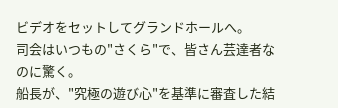ビデオをセットしてグランドホールへ。
司会はいつもの"さくら"で、皆さん芸達者なのに驚く。
船長が、"究極の遊び心"を基準に審査した結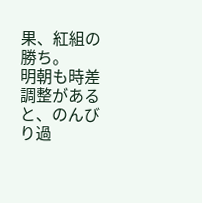果、紅組の勝ち。
明朝も時差調整があると、のんびり過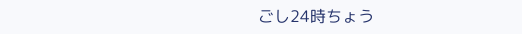ごし24時ちょう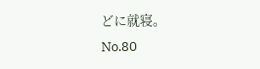どに就寝。
No.80